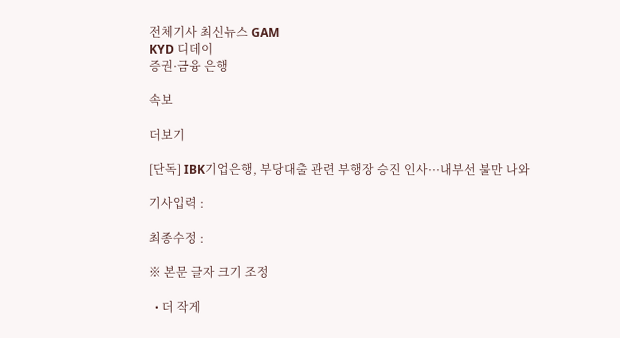전체기사 최신뉴스 GAM
KYD 디데이
증권·금융 은행

속보

더보기

[단독] IBK기업은행, 부당대출 관련 부행장 승진 인사···내부선 불만 나와

기사입력 :

최종수정 :

※ 본문 글자 크기 조정

  • 더 작게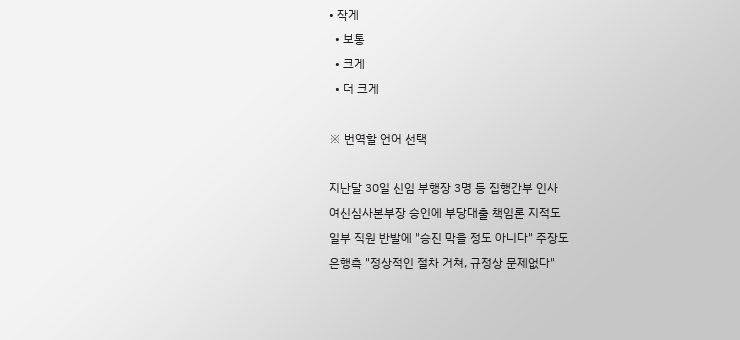• 작게
  • 보통
  • 크게
  • 더 크게

※ 번역할 언어 선택

지난달 30일 신임 부행장 3명 등 집행간부 인사
여신심사본부장 승인에 부당대출 책임론 지적도
일부 직원 반발에 "승진 막을 정도 아니다" 주장도
은행측 "정상적인 절차 거쳐, 규정상 문제없다"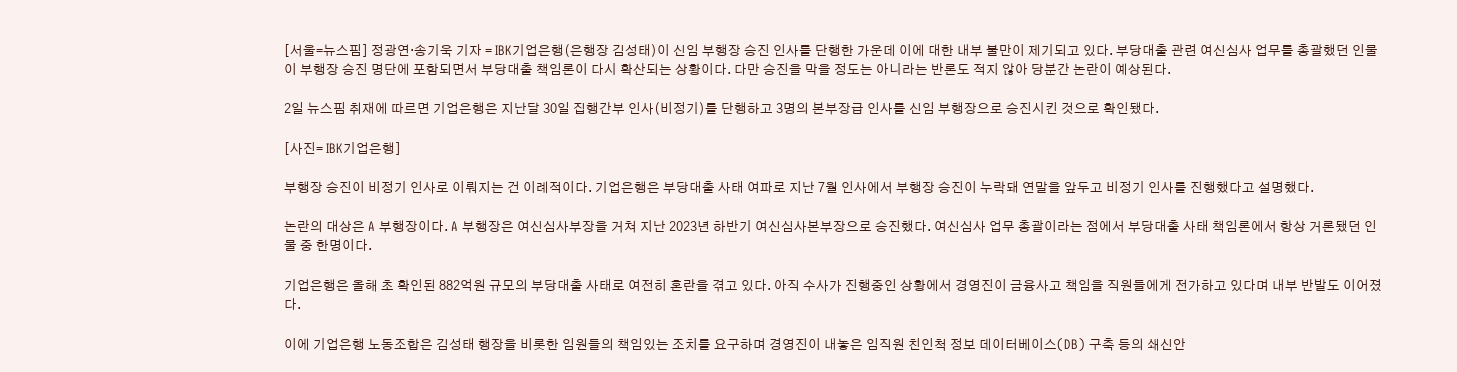[서울=뉴스핌] 정광연·송기욱 기자 = IBK기업은행(은행장 김성태)이 신임 부행장 승진 인사를 단행한 가운데 이에 대한 내부 불만이 제기되고 있다. 부당대출 관련 여신심사 업무를 총괄했던 인물이 부행장 승진 명단에 포함되면서 부당대출 책임론이 다시 확산되는 상황이다. 다만 승진을 막을 정도는 아니라는 반론도 적지 않아 당분간 논란이 예상된다.

2일 뉴스핌 취재에 따르면 기업은행은 지난달 30일 집행간부 인사(비정기)를 단행하고 3명의 본부장급 인사를 신임 부행장으로 승진시킨 것으로 확인됐다.

[사진= IBK기업은행]

부행장 승진이 비정기 인사로 이뤄지는 건 이례적이다. 기업은행은 부당대출 사태 여파로 지난 7월 인사에서 부행장 승진이 누락돼 연말을 앞두고 비정기 인사를 진행했다고 설명했다.

논란의 대상은 A 부행장이다. A 부행장은 여신심사부장을 거쳐 지난 2023년 하반기 여신심사본부장으로 승진했다. 여신심사 업무 총괄이라는 점에서 부당대출 사태 책임론에서 항상 거론됐던 인물 중 한명이다.

기업은행은 올해 초 확인된 882억원 규모의 부당대출 사태로 여전히 혼란을 겪고 있다. 아직 수사가 진행중인 상황에서 경영진이 금융사고 책임을 직원들에게 전가하고 있다며 내부 반발도 이어졌다.

이에 기업은행 노동조합은 김성태 행장을 비롯한 임원들의 책임있는 조치를 요구하며 경영진이 내놓은 임직원 친인척 정보 데이터베이스(DB) 구축 등의 쇄신안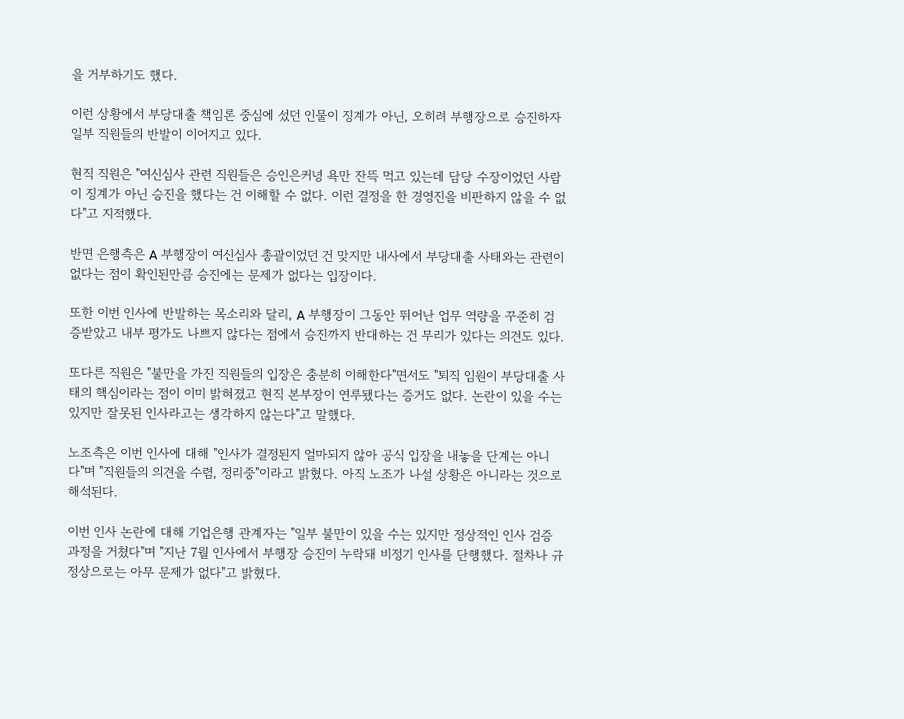을 거부하기도 했다.

이런 상황에서 부당대출 책임론 중심에 섰던 인물이 징계가 아닌, 오히려 부행장으로 승진하자 일부 직원들의 반발이 이어지고 있다.

현직 직원은 "여신심사 관련 직원들은 승인은커녕 욕만 잔뜩 먹고 있는데 담당 수장이었던 사람이 징계가 아닌 승진을 했다는 건 이해할 수 없다. 이런 결정을 한 경영진을 비판하지 않을 수 없다"고 지적했다.

반면 은행측은 A 부행장이 여신심사 총괄이었던 건 맞지만 내사에서 부당대출 사태와는 관련이 없다는 점이 확인된만큼 승진에는 문제가 없다는 입장이다.

또한 이번 인사에 반발하는 목소리와 달리, A 부행장이 그동안 뛰어난 업무 역량을 꾸준히 검증받았고 내부 평가도 나쁘지 않다는 점에서 승진까지 반대하는 건 무리가 있다는 의견도 있다.

또다른 직원은 "불만을 가진 직원들의 입장은 충분히 이해한다"면서도 "퇴직 임원이 부당대출 사태의 핵심이라는 점이 이미 밝혀졌고 현직 본부장이 연루됐다는 증거도 없다. 논란이 있을 수는 있지만 잘못된 인사라고는 생각하지 않는다"고 말했다.

노조측은 이번 인사에 대해 "인사가 결정된지 얼마되지 않아 공식 입장을 내놓을 단계는 아니다"며 "직원들의 의견을 수렴, 정리중"이라고 밝혔다. 아직 노조가 나설 상황은 아니라는 것으로 해석된다.

이번 인사 논란에 대해 기업은행 관계자는 "일부 불만이 있을 수는 있지만 정상적인 인사 검증 과정을 거쳤다"며 "지난 7월 인사에서 부행장 승진이 누락돼 비정기 인사를 단행했다. 절차나 규정상으로는 아무 문제가 없다"고 밝혔다.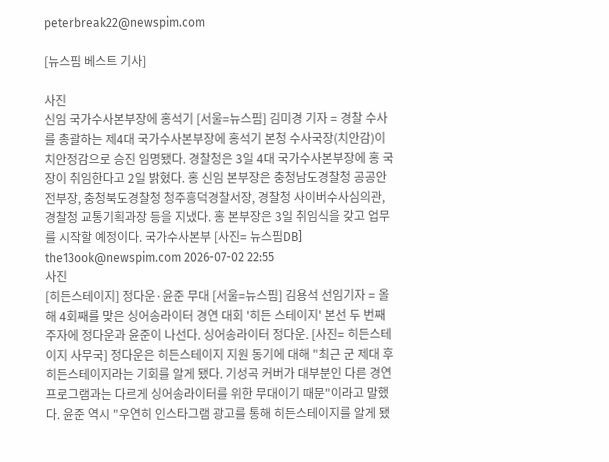peterbreak22@newspim.com

[뉴스핌 베스트 기사]

사진
신임 국가수사본부장에 홍석기 [서울=뉴스핌] 김미경 기자 = 경찰 수사를 총괄하는 제4대 국가수사본부장에 홍석기 본청 수사국장(치안감)이 치안정감으로 승진 임명됐다. 경찰청은 3일 4대 국가수사본부장에 홍 국장이 취임한다고 2일 밝혔다. 홍 신임 본부장은 충청남도경찰청 공공안전부장, 충청북도경찰청 청주흥덕경찰서장, 경찰청 사이버수사심의관, 경찰청 교통기획과장 등을 지냈다. 홍 본부장은 3일 취임식을 갖고 업무를 시작할 예정이다. 국가수사본부 [사진= 뉴스핌DB] the13ook@newspim.com 2026-07-02 22:55
사진
[히든스테이지] 정다운·윤준 무대 [서울=뉴스핌] 김용석 선임기자 = 올해 4회째를 맞은 싱어송라이터 경연 대회 '히든 스테이지' 본선 두 번째 주자에 정다운과 윤준이 나선다. 싱어송라이터 정다운. [사진= 히든스테이지 사무국] 정다운은 히든스테이지 지원 동기에 대해 "최근 군 제대 후 히든스테이지라는 기회를 알게 됐다. 기성곡 커버가 대부분인 다른 경연 프로그램과는 다르게 싱어송라이터를 위한 무대이기 때문"이라고 말했다. 윤준 역시 "우연히 인스타그램 광고를 통해 히든스테이지를 알게 됐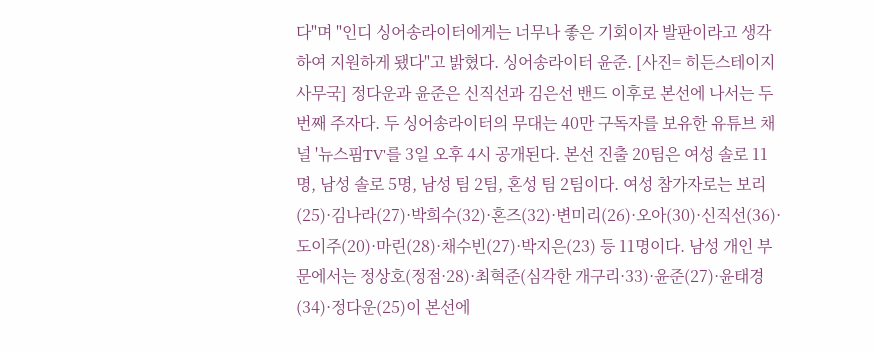다"며 "인디 싱어송라이터에게는 너무나 좋은 기회이자 발판이라고 생각하여 지원하게 됐다"고 밝혔다. 싱어송라이터 윤준. [사진= 히든스테이지 사무국] 정다운과 윤준은 신직선과 김은선 밴드 이후로 본선에 나서는 두번째 주자다. 두 싱어송라이터의 무대는 40만 구독자를 보유한 유튜브 채널 '뉴스핌TV'를 3일 오후 4시 공개된다. 본선 진출 20팀은 여성 솔로 11명, 남성 솔로 5명, 남성 팀 2팀, 혼성 팀 2팀이다. 여성 참가자로는 보리(25)·김나라(27)·박희수(32)·혼즈(32)·변미리(26)·오아(30)·신직선(36)·도이주(20)·마린(28)·채수빈(27)·박지은(23) 등 11명이다. 남성 개인 부문에서는 정상호(정점·28)·최혁준(심각한 개구리·33)·윤준(27)·윤태경(34)·정다운(25)이 본선에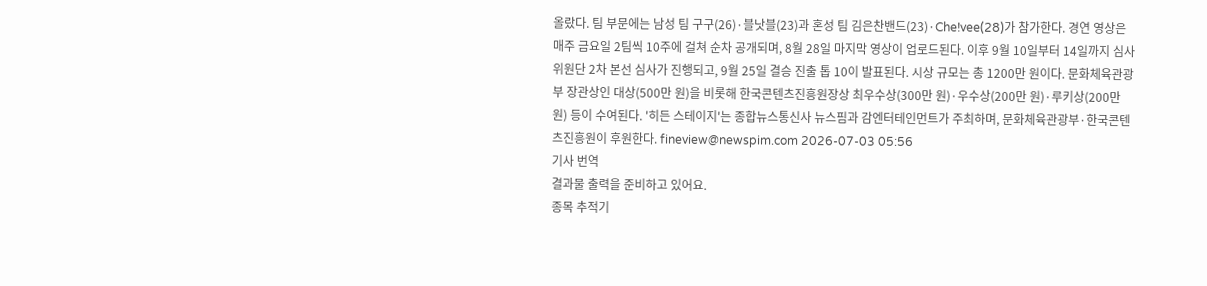올랐다. 팀 부문에는 남성 팀 구구(26)·블낫블(23)과 혼성 팀 김은찬밴드(23)·Che!vee(28)가 참가한다. 경연 영상은 매주 금요일 2팀씩 10주에 걸쳐 순차 공개되며, 8월 28일 마지막 영상이 업로드된다. 이후 9월 10일부터 14일까지 심사위원단 2차 본선 심사가 진행되고, 9월 25일 결승 진출 톱 10이 발표된다. 시상 규모는 총 1200만 원이다. 문화체육관광부 장관상인 대상(500만 원)을 비롯해 한국콘텐츠진흥원장상 최우수상(300만 원)·우수상(200만 원)·루키상(200만 원) 등이 수여된다. '히든 스테이지'는 종합뉴스통신사 뉴스핌과 감엔터테인먼트가 주최하며, 문화체육관광부·한국콘텐츠진흥원이 후원한다. fineview@newspim.com 2026-07-03 05:56
기사 번역
결과물 출력을 준비하고 있어요.
종목 추적기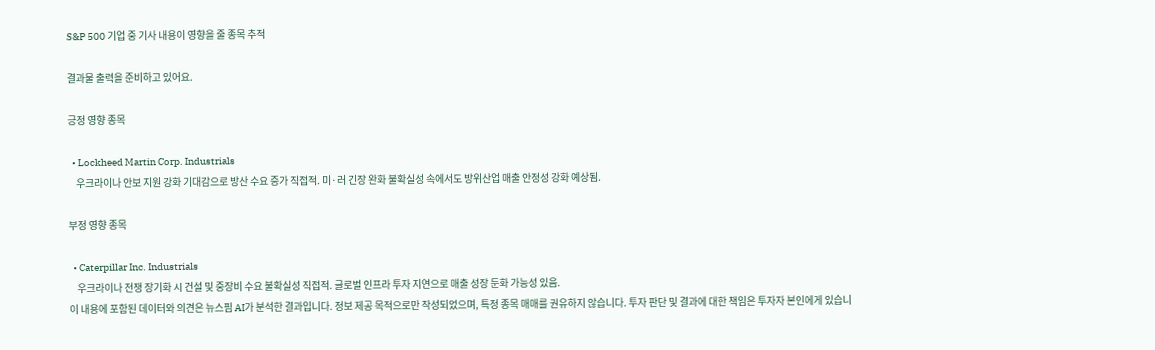S&P 500 기업 중 기사 내용이 영향을 줄 종목 추적

결과물 출력을 준비하고 있어요.

긍정 영향 종목

  • Lockheed Martin Corp. Industrials
    우크라이나 안보 지원 강화 기대감으로 방산 수요 증가 직접적. 미·러 긴장 완화 불확실성 속에서도 방위산업 매출 안정성 강화 예상됨.

부정 영향 종목

  • Caterpillar Inc. Industrials
    우크라이나 전쟁 장기화 시 건설 및 중장비 수요 불확실성 직접적. 글로벌 인프라 투자 지연으로 매출 성장 둔화 가능성 있음.
이 내용에 포함된 데이터와 의견은 뉴스핌 AI가 분석한 결과입니다. 정보 제공 목적으로만 작성되었으며, 특정 종목 매매를 권유하지 않습니다. 투자 판단 및 결과에 대한 책임은 투자자 본인에게 있습니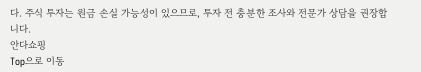다. 주식 투자는 원금 손실 가능성이 있으므로, 투자 전 충분한 조사와 전문가 상담을 권장합니다.
안다쇼핑
Top으로 이동